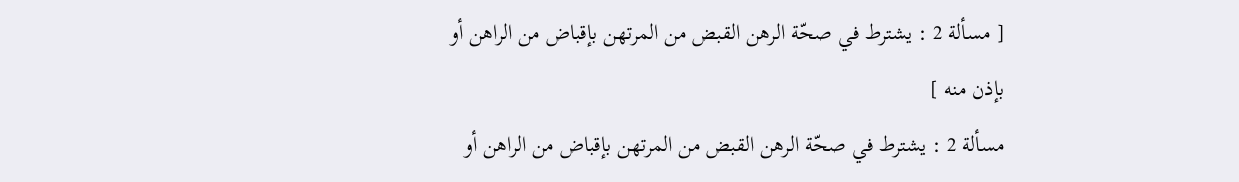[ مسألة 2 : يشترط في صحّة الرهن القبض من المرتهن بإقباض من الراهن أو بإذن منه ]
مسألة 2 : يشترط في صحّة الرهن القبض من المرتهن بإقباض من الراهن أو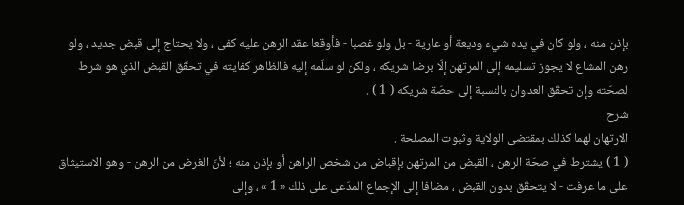بإذن منه ، ولو كان في يده شيء وديعة أو عارية - بل ولو غصبا - فأوقعا عقد الرهن عليه كفى ، ولا يحتاج إلى قبض جديد ، ولو رهن المشاع لا يجوز تسليمه إلى المرتهن إلّا برضا شريكه ، ولكن لو سلّمه إليه فالظاهر كفايته في تحقّق القبض الذي هو شرط لصحّته وإن تحقّق العدوان بالنسبة إلى حصّة شريكه ( 1 ) .
شرح
الارتهان لهما كذلك بمقتضى الولاية وثبوت المصلحة .
( 1 ) يشترط في صحّة الرهن ، القبض من المرتهن بإقباض من شخص الراهن أو بإذن منه ؛ لأنّ الغرض من الرهن - وهو الاستيثاق على ما عرفت - لا يتحقّق بدون القبض ، مضافا إلى الإجماع المدّعى على ذلك « 1 » ، وإلى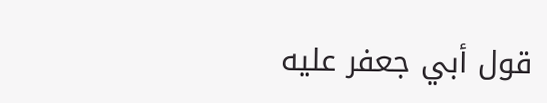قول أبي جعفر عليه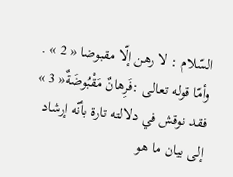السّلام : لا رهن إلّا مقبوضا « 2 » .
وأمّا قوله تعالى :فَرِهانٌ مَقْبُوضَةٌ« 3 » فقد نوقش في دلالته تارة بأنّه إرشاد إلى بيان ما هو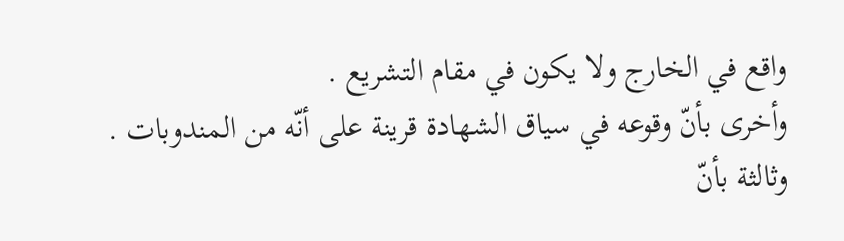واقع في الخارج ولا يكون في مقام التشريع .
وأخرى بأنّ وقوعه في سياق الشهادة قرينة على أنّه من المندوبات .
وثالثة بأنّ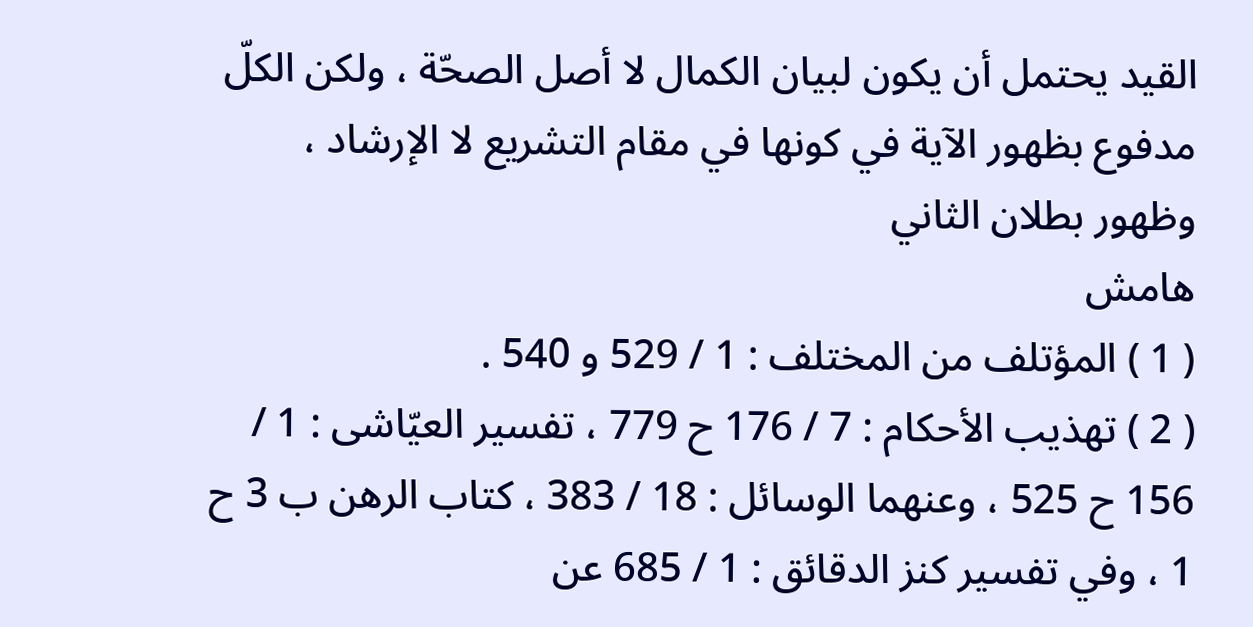القيد يحتمل أن يكون لبيان الكمال لا أصل الصحّة ، ولكن الكلّ مدفوع بظهور الآية في كونها في مقام التشريع لا الإرشاد ، وظهور بطلان الثاني
هامش
( 1 ) المؤتلف من المختلف : 1 / 529 و 540 .
( 2 ) تهذيب الأحكام : 7 / 176 ح 779 ، تفسير العيّاشى : 1 / 156 ح 525 ، وعنهما الوسائل : 18 / 383 ، كتاب الرهن ب 3 ح 1 ، وفي تفسير كنز الدقائق : 1 / 685 عن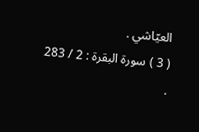العيّاشي .
( 3 ) سورة البقرة : 2 / 283 .